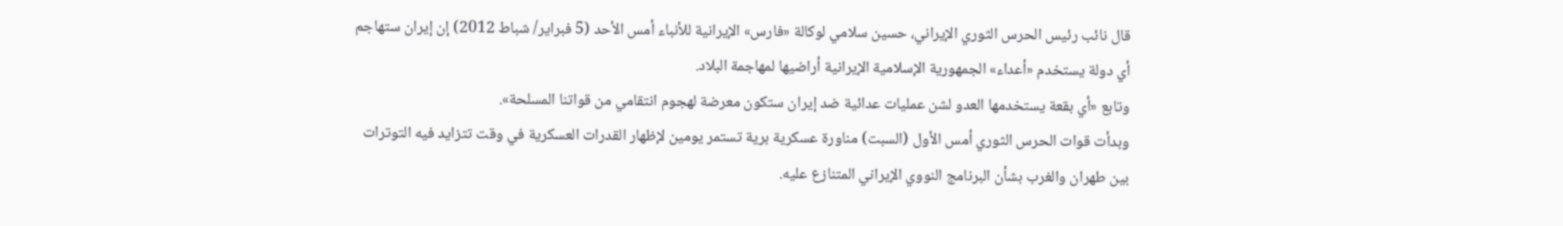قال نائب رئيس الحرس الثوري الإيراني، حسين سلامي لوكالة «فارس» الإيرانية للأنباء أمس الأحد (5 فبراير/ شباط 2012) إن إيران ستهاجم أي دولة يستخدم «أعداء» الجمهورية الإسلامية الإيرانية أراضيها لمهاجمة البلاد.
وتابع «أي بقعة يستخدمها العدو لشن عمليات عدائية ضد إيران ستكون معرضة لهجوم انتقامي من قواتنا المسلحة».
وبدأت قوات الحرس الثوري أمس الأول (السبت) مناورة عسكرية برية تستمر يومين لإظهار القدرات العسكرية في وقت تتزايد فيه التوترات بين طهران والغرب بشأن البرنامج النووي الإيراني المتنازع عليه.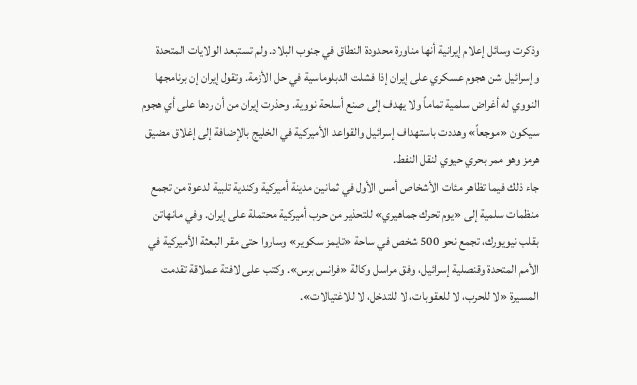وذكرت وسائل إعلام إيرانية أنها مناورة محدودة النطاق في جنوب البلاد. ولم تستبعد الولايات المتحدة وإسرائيل شن هجوم عسكري على إيران إذا فشلت الدبلوماسية في حل الأزمة. وتقول إيران إن برنامجها النووي له أغراض سلمية تماماً ولا يهدف إلى صنع أسلحة نووية. وحذرت إيران من أن ردها على أي هجوم سيكون «موجعاً» وهددت باستهداف إسرائيل والقواعد الأميركية في الخليج بالإضافة إلى إغلاق مضيق هرمز وهو ممر بحري حيوي لنقل النفط.
جاء ذلك فيما تظاهر مئات الأشخاص أمس الأول في ثمانين مدينة أميركية وكندية تلبية لدعوة من تجمع منظمات سلمية إلى «يوم تحرك جماهيري» للتحذير من حرب أميركية محتملة على إيران. وفي مانهاتن بقلب نيويورك، تجمع نحو 500 شخص في ساحة «تايمز سكوير» وساروا حتى مقر البعثة الأميركية في الأمم المتحدة وقنصلية إسرائيل، وفق مراسل وكالة «فرانس برس». وكتب على لافتة عملاقة تقدمت المسيرة «لا للحرب، لا للعقوبات، لا للتدخل، لا للاغتيالات».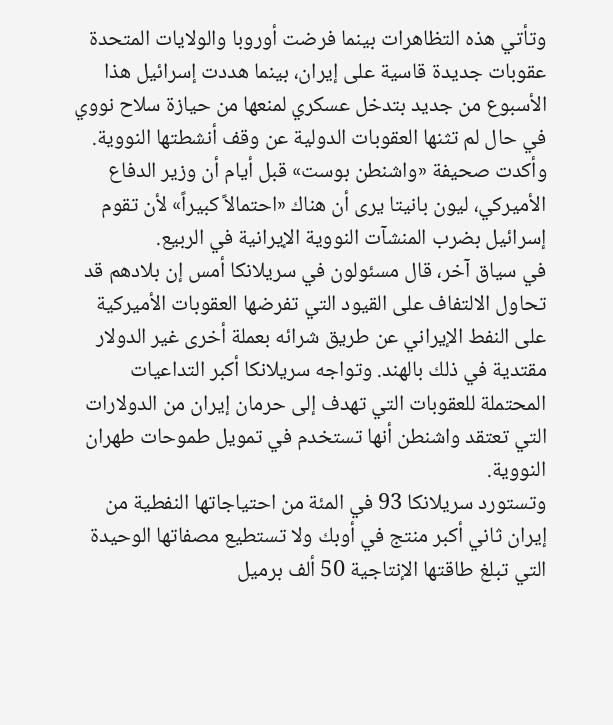وتأتي هذه التظاهرات بينما فرضت أوروبا والولايات المتحدة عقوبات جديدة قاسية على إيران، بينما هددت إسرائيل هذا الأسبوع من جديد بتدخل عسكري لمنعها من حيازة سلاح نووي في حال لم تثنها العقوبات الدولية عن وقف أنشطتها النووية. وأكدت صحيفة «واشنطن بوست» قبل أيام أن وزير الدفاع الأميركي، ليون بانيتا يرى أن هناك «احتمالاً كبيراً» لأن تقوم إسرائيل بضرب المنشآت النووية الإيرانية في الربيع.
في سياق آخر، قال مسئولون في سريلانكا أمس إن بلادهم قد تحاول الالتفاف على القيود التي تفرضها العقوبات الأميركية على النفط الإيراني عن طريق شرائه بعملة أخرى غير الدولار مقتدية في ذلك بالهند. وتواجه سريلانكا أكبر التداعيات المحتملة للعقوبات التي تهدف إلى حرمان إيران من الدولارات التي تعتقد واشنطن أنها تستخدم في تمويل طموحات طهران النووية.
وتستورد سريلانكا 93 في المئة من احتياجاتها النفطية من إيران ثاني أكبر منتج في أوبك ولا تستطيع مصفاتها الوحيدة التي تبلغ طاقتها الإنتاجية 50 ألف برميل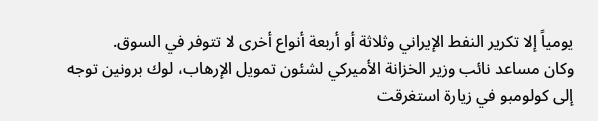يومياً إلا تكرير النفط الإيراني وثلاثة أو أربعة أنواع أخرى لا تتوفر في السوق.
وكان مساعد نائب وزير الخزانة الأميركي لشئون تمويل الإرهاب، لوك برونين توجه إلى كولومبو في زيارة استغرقت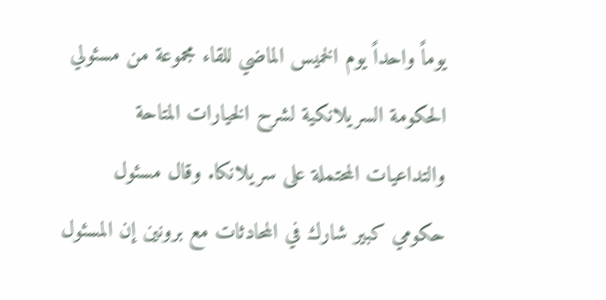يوماً واحداً يوم الخميس الماضي للقاء مجموعة من مسئولي الحكومة السريلانكية لشرح الخيارات المتاحة والتداعيات المحتملة على سريلانكا. وقال مسئول حكومي كبير شارك في المحادثات مع برونين إن المسئول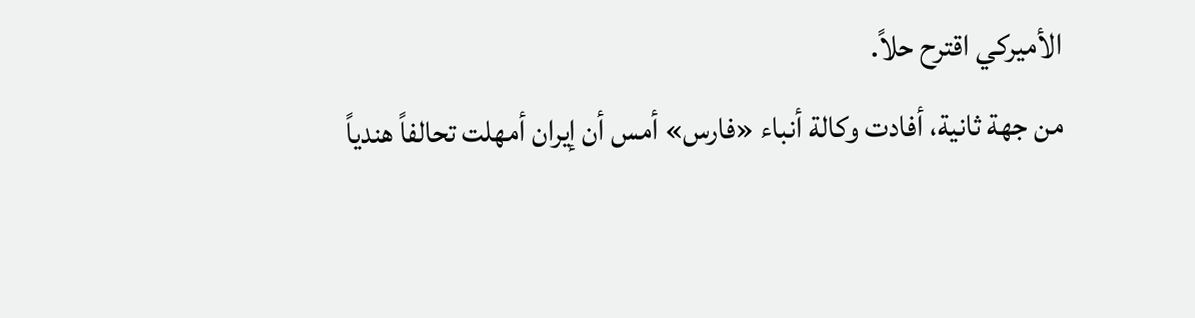الأميركي اقترح حلاً.
من جهة ثانية، أفادت وكالة أنباء «فارس» أمس أن إيران أمهلت تحالفاً هندياً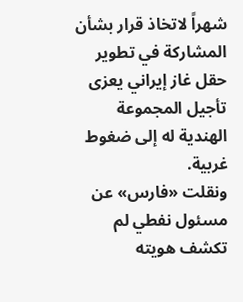شهراً لاتخاذ قرار بشأن المشاركة في تطوير حقل غاز إيراني يعزى تأجيل المجموعة الهندية له إلى ضغوط غربية.
ونقلت «فارس» عن مسئول نفطي لم تكشف هويته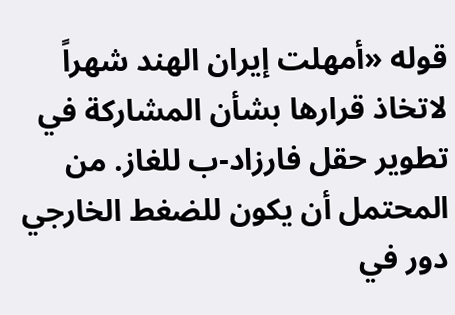قوله «أمهلت إيران الهند شهراً لاتخاذ قرارها بشأن المشاركة في تطوير حقل فارزاد-ب للغاز. من المحتمل أن يكون للضغط الخارجي دور في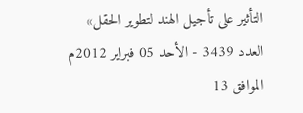التأثير على تأجيل الهند لتطوير الحقل»
العدد 3439 - الأحد 05 فبراير 2012م الموافق 13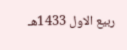ربيع الاول 1433هـ